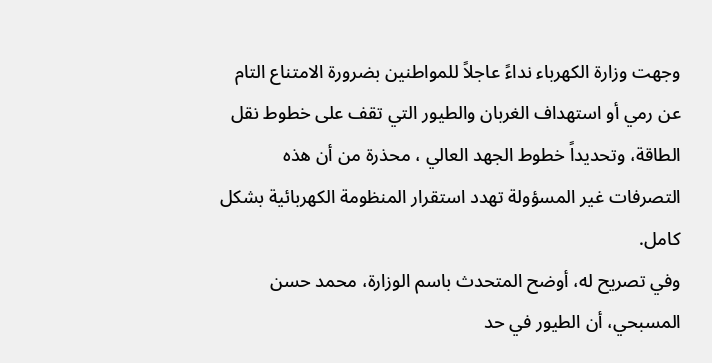وجهت وزارة الكهرباء نداءً عاجلاً للمواطنين بضرورة الامتناع التام عن رمي أو استهداف الغربان والطيور التي تقف على خطوط نقل الطاقة، وتحديداً خطوط الجهد العالي ، محذرة من أن هذه التصرفات غير المسؤولة تهدد استقرار المنظومة الكهربائية بشكل كامل.
وفي تصريح له، أوضح المتحدث باسم الوزارة، محمد حسن المسبحي، أن الطيور في حد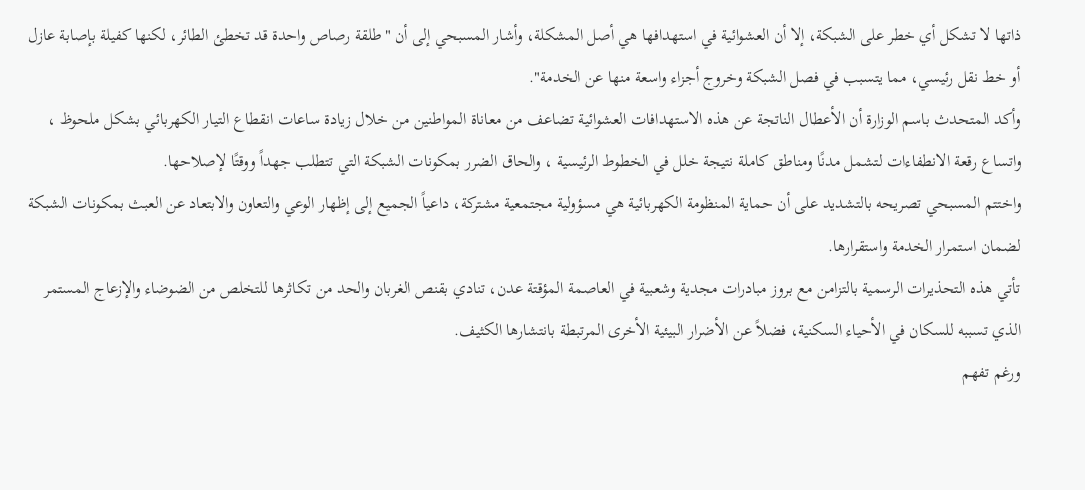ذاتها لا تشكل أي خطر على الشبكة، إلا أن العشوائية في استهدافها هي أصل المشكلة، وأشار المسبحي إلى أن "طلقة رصاص واحدة قد تخطئ الطائر، لكنها كفيلة بإصابة عازل أو خط نقل رئيسي، مما يتسبب في فصل الشبكة وخروج أجزاء واسعة منها عن الخدمة".
وأكد المتحدث باسم الوزارة أن الأعطال الناتجة عن هذه الاستهدافات العشوائية تضاعف من معاناة المواطنين من خلال زيادة ساعات انقطاع التيار الكهربائي بشكل ملحوظ ، واتساع رقعة الانطفاءات لتشمل مدنًا ومناطق كاملة نتيجة خلل في الخطوط الرئيسية ، والحاق الضرر بمكونات الشبكة التي تتطلب جهداً ووقتًا لإصلاحها.
واختتم المسبحي تصريحه بالتشديد على أن حماية المنظومة الكهربائية هي مسؤولية مجتمعية مشتركة، داعياً الجميع إلى إظهار الوعي والتعاون والابتعاد عن العبث بمكونات الشبكة لضمان استمرار الخدمة واستقرارها.
تأتي هذه التحذيرات الرسمية بالتزامن مع بروز مبادرات مجدية وشعبية في العاصمة المؤقتة عدن، تنادي بقنص الغربان والحد من تكاثرها للتخلص من الضوضاء والإزعاج المستمر الذي تسببه للسكان في الأحياء السكنية، فضلاً عن الأضرار البيئية الأخرى المرتبطة بانتشارها الكثيف.
ورغم تفهم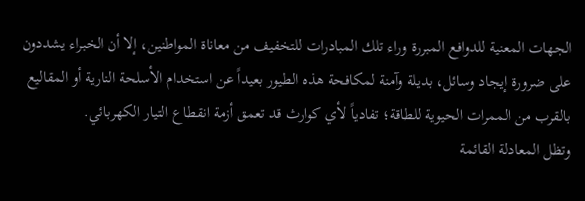الجهات المعنية للدوافع المبررة وراء تلك المبادرات للتخفيف من معاناة المواطنين، إلا أن الخبراء يشددون على ضرورة إيجاد وسائل، بديلة وآمنة لمكافحة هذه الطيور بعيداً عن استخدام الأسلحة النارية أو المقاليع بالقرب من الممرات الحيوية للطاقة؛ تفادياً لأي كوارث قد تعمق أزمة انقطاع التيار الكهربائي.
وتظل المعادلة القائمة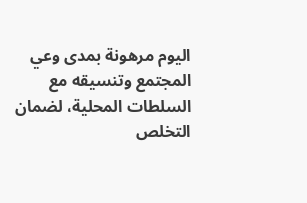اليوم مرهونة بمدى وعي المجتمع وتنسيقه مع السلطات المحلية، لضمان التخلص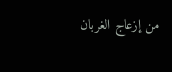من إزعاج الغربان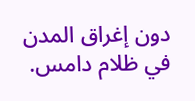دون إغراق المدن في ظلام دامس.